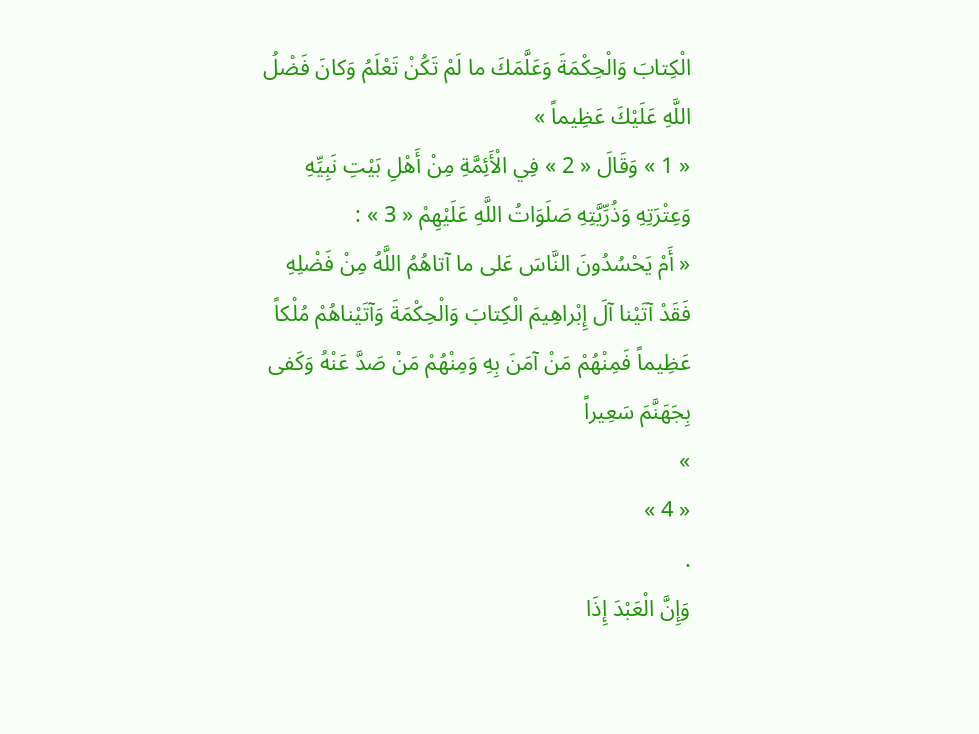الْكِتابَ وَالْحِكْمَةَ وَعَلَّمَكَ ما لَمْ تَكُنْ تَعْلَمُ وَكانَ فَضْلُ اللَّهِ عَلَيْكَ عَظِيماً »
« 1 » وَقَالَ « 2 » فِي الْأَئِمَّةِ مِنْ أَهْلِ بَيْتِ نَبِيِّهِ وَعِتْرَتِهِ وَذُرِّيَّتِهِ صَلَوَاتُ اللَّهِ عَلَيْهِمْ « 3 » :
« أَمْ يَحْسُدُونَ النَّاسَ عَلى ما آتاهُمُ اللَّهُ مِنْ فَضْلِهِ فَقَدْ آتَيْنا آلَ إِبْراهِيمَ الْكِتابَ وَالْحِكْمَةَ وَآتَيْناهُمْ مُلْكاً عَظِيماً فَمِنْهُمْ مَنْ آمَنَ بِهِ وَمِنْهُمْ مَنْ صَدَّ عَنْهُ وَكَفى بِجَهَنَّمَ سَعِيراً
»
« 4 »
.
وَإِنَّ الْعَبْدَ إِذَا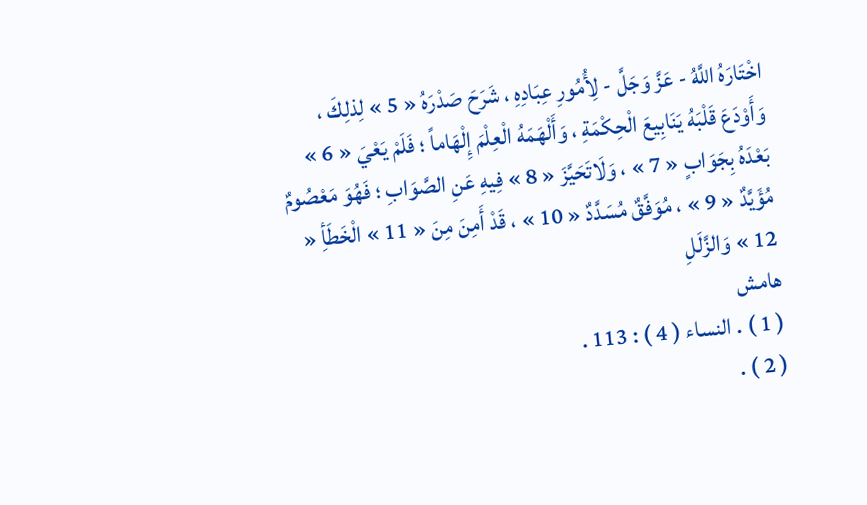اخْتَارَهُ اللَّهُ - عَزَّ وَجَلَّ - لِأُمُورِ عِبَادِهِ ، شَرَحَ صَدْرَهُ « 5 » لِذلِكَ ، وَأَوْدَعَ قَلْبَهُ يَنَابِيعَ الْحِكْمَةِ ، وَأَلْهَمَهُ الْعِلْمَ إِلْهَاماً ؛ فَلَمْ يَعْيَ « 6 » بَعْدَهُ بِجَوَابٍ « 7 » ، وَلَاتَحَيَّزَ « 8 » فِيهِ عَنِ الصَّوَابِ ؛ فَهُوَ مَعْصُومٌ مُؤَيَّدٌ « 9 » ، مُوَفَّقٌ مُسَدَّدٌ « 10 » ، قَدْ أَمِنَ مِنَ « 11 » الْخَطَأِ « 12 » وَالزَّلَلِ
هامش
( 1 ) . النساء ( 4 ) : 113 .
( 2 ) .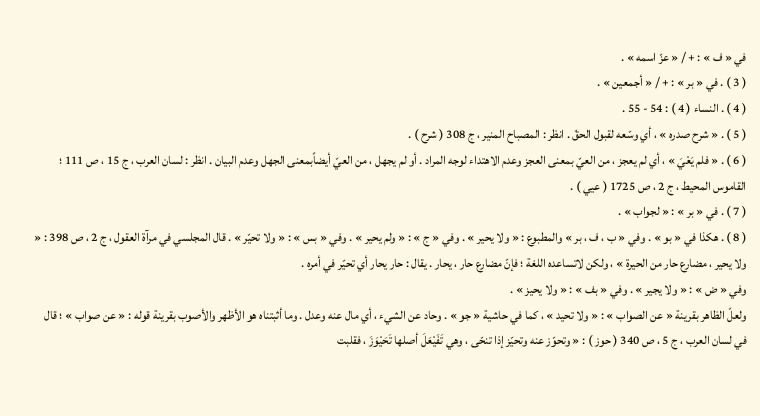في « ف » : + / « عزّ اسمه » .
( 3 ) . في « بر » : + / « أجمعين » .
( 4 ) . النساء ( 4 ) : 54 - 55 .
( 5 ) . « شرح صدره » ، أي وسّعه لقبول الحقّ . انظر : المصباح المنير ، ج 308 ( شرح ) .
( 6 ) . « فلم يَعْيَ » ، أي لم يعجز ، من العيّ بمعنى العجز وعدم الاهتداء لوجه المراد . أو لم يجهل ، من العيّ أيضاًبمعنى الجهل وعدم البيان . انظر : لسان العرب ، ج 15 ، ص 111 ؛ القاموس المحيط ، ج 2 ، ص 1725 ( عيي ) .
( 7 ) . في « بر » : « لجواب » .
( 8 ) . هكذا في « بو » . وفي « ب ، ف ، بر » والمطبوع : « ولا يحير » . وفي « ج » : « ولم يحير » . وفي « بس » : « ولا تحيّر » . قال المجلسي في مرآة العقول ، ج 2 ، ص 398 : « ولا يحير ، مضارع حار من الحيرة » ، ولكن لاتساعده اللغة ؛ فإنّ مضارع حار ، يحار . يقال : حار يحار أي تحيّر في أمره .
وفي « ض » : « ولا يجير » . وفي « بف » : « ولا يحيز » .
ولعلّ الظاهر بقرينة « عن الصواب » : « ولا تحيد » ، كما في حاشية « جو » . وحاد عن الشيء ، أي مال عنه وعدل . وما أثبتناه هو الأظهر والأصوب بقرينة قوله : « عن صواب » ؛ قال في لسان العرب ، ج 5 ، ص 340 ( حوز ) : « وتحوّز عنه وتحيّز إذا تنحّى ، وهي تَفَيْعَلَ أصلها تَحَيْوَزَ ، فقلبت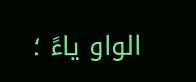الواو ياءً ؛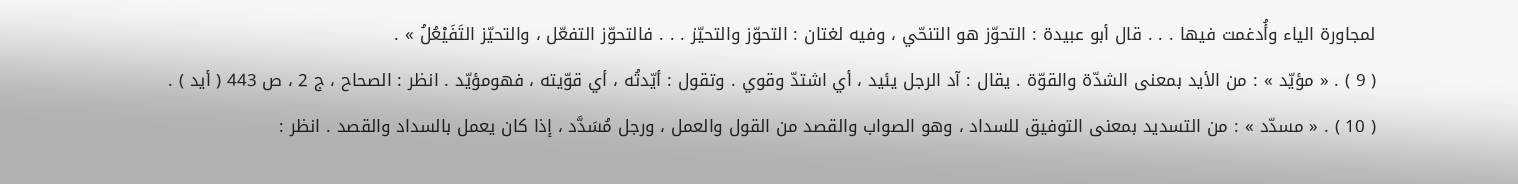لمجاورة الياء وأُدغمت فيها . . . قال أبو عبيدة : التحوّز هو التنحّي ، وفيه لغتان : التحوّز والتحيّز . . . فالتحوّز التفعّل ، والتحيّز التَفَيْعُلُ » .
( 9 ) . « مؤيّد » : من الأيد بمعنى الشدّة والقوّة . يقال : آد الرجل يئيد ، أي اشتدّ وقوي . وتقول : أيّدتُه ، أي قوّيته ، فهومؤيّد . انظر : الصحاح ، ج 2 ، ص 443 ( أيد ) .
( 10 ) . « مسدّد » : من التسديد بمعنى التوفيق للسداد ، وهو الصواب والقصد من القول والعمل ، ورجل مُسَدَّد ، إذا كان يعمل بالسداد والقصد . انظر :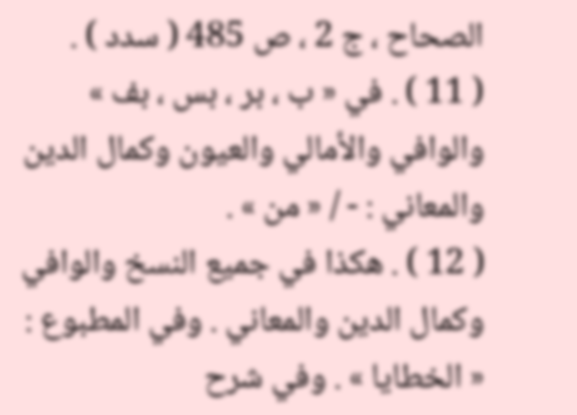الصحاح ، ج 2 ، ص 485 ( سدد ) .
( 11 ) . في « ب ، بر ، بس ، بف » والوافي والأمالي والعيون وكمال الدين والمعاني : - / « من » .
( 12 ) . هكذا في جميع النسخ والوافي وكمال الدين والمعاني . وفي المطبوع : « الخطايا » . وفي شرح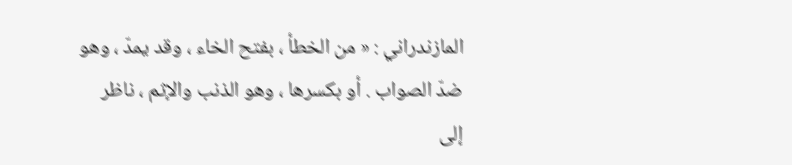المازندراني : « من الخطأ ، بفتح الخاء ، وقد يمدّ ، وهو ضدّ الصواب . أو بكسرها ، وهو الذنب والإثم ، ناظر إلى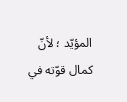المؤيّد ؛ لأنّ كمال قوّته في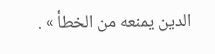الدين يمنعه من الخطأ » .